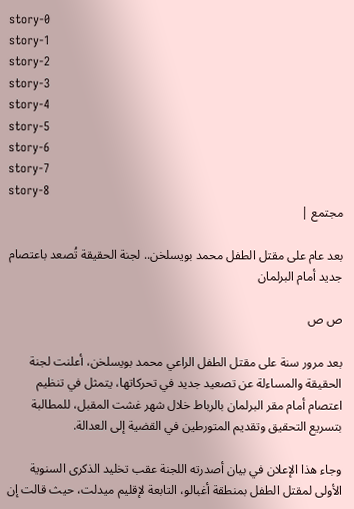story-0
story-1
story-2
story-3
story-4
story-5
story-6
story-7
story-8
مجتمع |

بعد عام على مقتل الطفل محمد بويسلخن.. لجنة الحقيقة تُصعد باعتصام جديد أمام البرلمان

ص ص

بعد مرور سنة على مقتل الطفل الراعي محمد بويسلخن، أعلنت لجنة الحقيقة والمساءلة عن تصعيد جديد في تحركاتها، يتمثل في تنظيم اعتصام أمام مقر البرلمان بالرباط خلال شهر غشت المقبل، للمطالبة بتسريع التحقيق وتقديم المتورطين في القضية إلى العدالة.

وجاء هذا الإعلان في بيان أصدرته اللجنة عقب تخليد الذكرى السنوية الأولى لمقتل الطفل بمنطقة أغبالو، التابعة لإقليم ميدلت، حيث قالت إن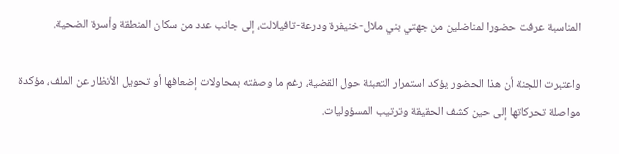المناسبة عرفت حضورا لمناضلين من جهتي بني ملال-خنيفرة ودرعة-تافيلالت، إلى جانب عدد من سكان المنطقة وأسرة الضحية.

واعتبرت اللجنة أن هذا الحضور يؤكد استمرار التعبئة حول القضية، رغم ما وصفته بمحاولات إضعافها أو تحويل الأنظار عن الملف، مؤكدة مواصلة تحركاتها إلى حين كشف الحقيقة وترتيب المسؤوليات.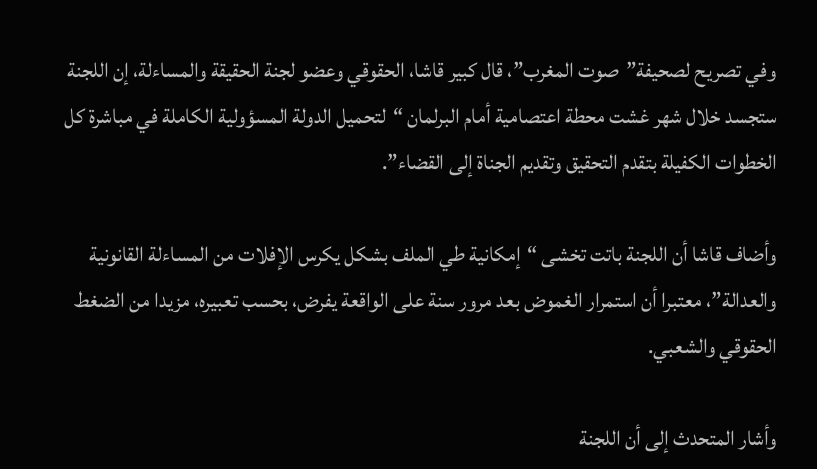وفي تصريح لصحيفة”صوت المغرب”، قال كبير قاشا، الحقوقي وعضو لجنة الحقيقة والمساءلة، إن اللجنة ستجسد خلال شهر غشت محطة اعتصامية أمام البرلمان “لتحميل الدولة المسؤولية الكاملة في مباشرة كل الخطوات الكفيلة بتقدم التحقيق وتقديم الجناة إلى القضاء”.

وأضاف قاشا أن اللجنة باتت تخشى “إمكانية طي الملف بشكل يكرس الإفلات من المساءلة القانونية والعدالة”، معتبرا أن استمرار الغموض بعد مرور سنة على الواقعة يفرض، بحسب تعبيره، مزيدا من الضغط الحقوقي والشعبي.

وأشار المتحدث إلى أن اللجنة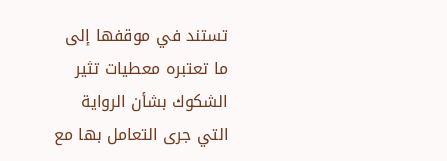تستند في موقفها إلى ما تعتبره معطيات تثير الشكوك بشأن الرواية التي جرى التعامل بها مع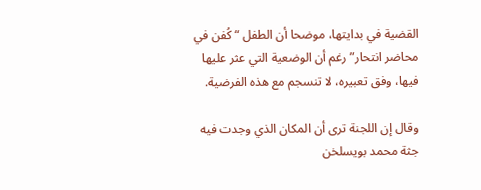القضية في بدايتها، موضحا أن الطفل “كُفن في محاضر انتحار” رغم أن الوضعية التي عثر عليها فيها، وفق تعبيره، لا تنسجم مع هذه الفرضية.

وقال إن اللجنة ترى أن المكان الذي وجدت فيه جثة محمد بويسلخن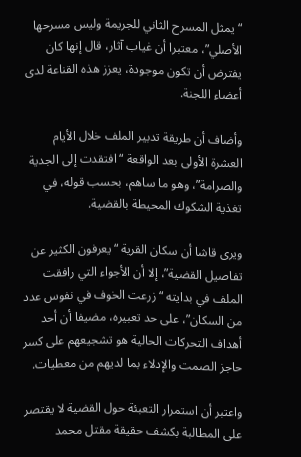“يمثل المسرح الثاني للجريمة وليس مسرحها الأصلي”، معتبرا أن غياب آثار، قال إنها كان يفترض أن تكون موجودة، يعزز هذه القناعة لدى أعضاء اللجنة.

وأضاف أن طريقة تدبير الملف خلال الأيام العشرة الأولى بعد الواقعة “افتقدت إلى الجدية والصرامة”، وهو ما ساهم، بحسب قوله، في تغذية الشكوك المحيطة بالقضية.

ويرى قاشا أن سكان القرية “يعرفون الكثير عن تفاصيل القضية”، إلا أن الأجواء التي رافقت الملف في بدايته “زرعت الخوف في نفوس عدد من السكان”، على حد تعبيره، مضيفا أن أحد أهداف التحركات الحالية هو تشجيعهم على كسر حاجز الصمت والإدلاء بما لديهم من معطيات.

واعتبر أن استمرار التعبئة حول القضية لا يقتصر على المطالبة بكشف حقيقة مقتل محمد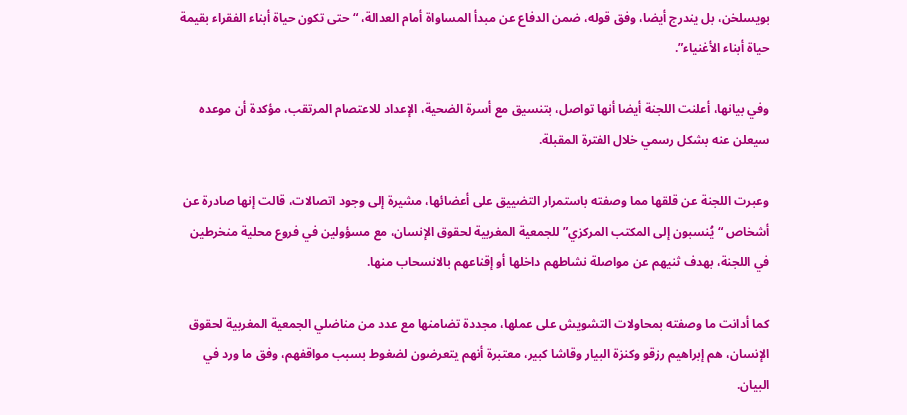بويسلخن، بل يندرج أيضا، وفق قوله، ضمن الدفاع عن مبدأ المساواة أمام العدالة، “حتى تكون حياة أبناء الفقراء بقيمة حياة أبناء الأغنياء”.

وفي بيانها، أعلنت اللجنة أيضا أنها تواصل، بتنسيق مع أسرة الضحية، الإعداد للاعتصام المرتقب، مؤكدة أن موعده سيعلن عنه بشكل رسمي خلال الفترة المقبلة.

وعبرت اللجنة عن قلقها مما وصفته باستمرار التضييق على أعضائها، مشيرة إلى وجود اتصالات، قالت إنها صادرة عن أشخاص “يُنسبون إلى المكتب المركزي” للجمعية المغربية لحقوق الإنسان، مع مسؤولين في فروع محلية منخرطين في اللجنة، بهدف ثنيهم عن مواصلة نشاطهم داخلها أو إقناعهم بالانسحاب منها.

كما أدانت ما وصفته بمحاولات التشويش على عملها، مجددة تضامنها مع عدد من مناضلي الجمعية المغربية لحقوق الإنسان، هم إبراهيم رزقو وكنزة البيار وقاشا كبير، معتبرة أنهم يتعرضون لضغوط بسبب مواقفهم، وفق ما ورد في البيان.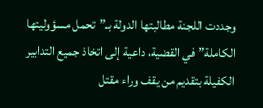وجددت اللجنة مطالبتها الدولة بـ”تحمل مسؤوليتها الكاملة” في القضية، داعية إلى اتخاذ جميع التدابير الكفيلة بتقديم من يقف وراء مقتل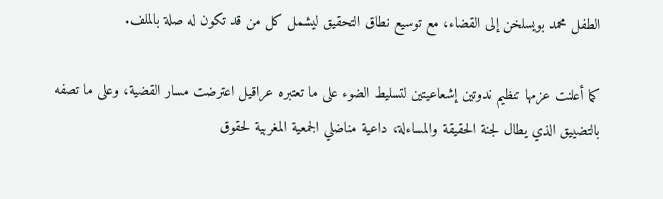الطفل محمد بويسلخن إلى القضاء، مع توسيع نطاق التحقيق ليشمل كل من قد تكون له صلة بالملف.

كما أعلنت عزمها تنظيم ندوتين إشعاعيتين لتسليط الضوء على ما تعتبره عراقيل اعترضت مسار القضية، وعلى ما تصفه بالتضييق الذي يطال لجنة الحقيقة والمساءلة، داعية مناضلي الجمعية المغربية لحقوق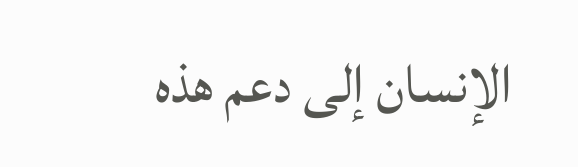الإنسان إلى دعم هذه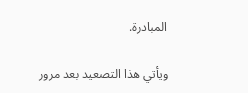المبادرة.

ويأتي هذا التصعيد بعد مرور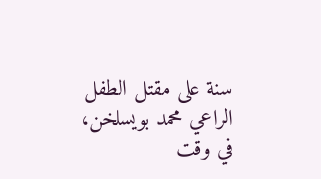سنة على مقتل الطفل الراعي محمد بويسلخن، في وقت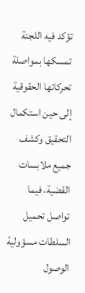تؤكد فيه اللجنة تمسكها بمواصلة تحركاتها الحقوقية إلى حين استكمال التحقيق وكشف جميع ملابسات القضية، فيما تواصل تحميل السلطات مسؤولية الوصول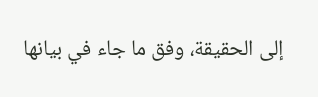إلى الحقيقة، وفق ما جاء في بيانها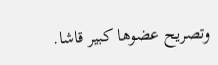وتصريح عضوها كبير قاشا.